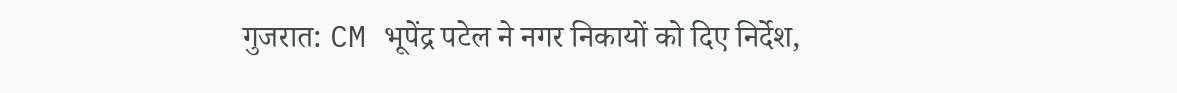गुजरात: CM भूपेंद्र पटेल ने नगर निकायों को दिए निर्देश,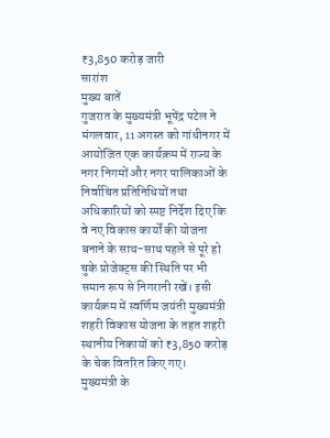₹3,850 करोड़ जारी
सारांश
मुख्य बातें
गुजरात के मुख्यमंत्री भूपेंद्र पटेल ने मंगलवार, 11 अगस्त को गांधीनगर में आयोजित एक कार्यक्रम में राज्य के नगर निगमों और नगर पालिकाओं के निर्वाचित प्रतिनिधियों तथा अधिकारियों को स्पष्ट निर्देश दिए कि वे नए विकास कार्यों की योजना बनाने के साथ-साथ पहले से पूरे हो चुके प्रोजेक्ट्स की स्थिति पर भी समान रूप से निगरानी रखें। इसी कार्यक्रम में स्वर्णिम जयंती मुख्यमंत्री शहरी विकास योजना के तहत शहरी स्थानीय निकायों को ₹3,850 करोड़ के चेक वितरित किए गए।
मुख्यमंत्री के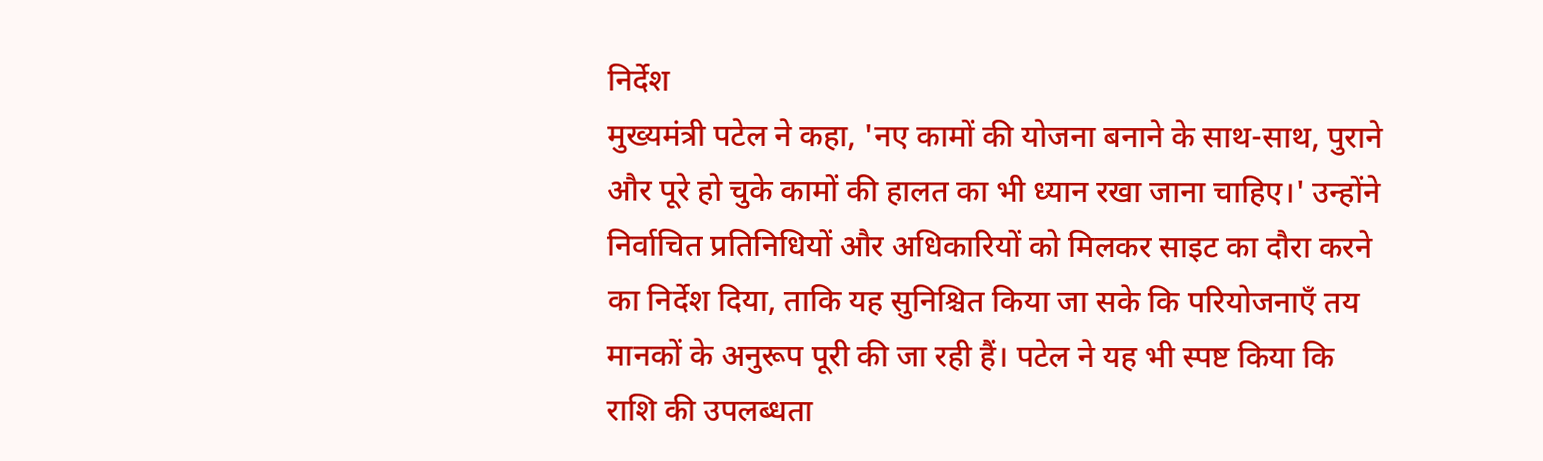निर्देश
मुख्यमंत्री पटेल ने कहा, 'नए कामों की योजना बनाने के साथ-साथ, पुराने और पूरे हो चुके कामों की हालत का भी ध्यान रखा जाना चाहिए।' उन्होंने निर्वाचित प्रतिनिधियों और अधिकारियों को मिलकर साइट का दौरा करने का निर्देश दिया, ताकि यह सुनिश्चित किया जा सके कि परियोजनाएँ तय मानकों के अनुरूप पूरी की जा रही हैं। पटेल ने यह भी स्पष्ट किया कि राशि की उपलब्धता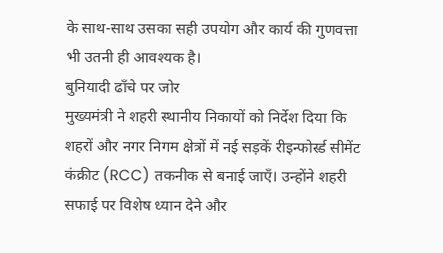के साथ-साथ उसका सही उपयोग और कार्य की गुणवत्ता भी उतनी ही आवश्यक है।
बुनियादी ढाँचे पर जोर
मुख्यमंत्री ने शहरी स्थानीय निकायों को निर्देश दिया कि शहरों और नगर निगम क्षेत्रों में नई सड़कें रीइन्फोर्स्ड सीमेंट कंक्रीट (RCC) तकनीक से बनाई जाएँ। उन्होंने शहरी सफाई पर विशेष ध्यान देने और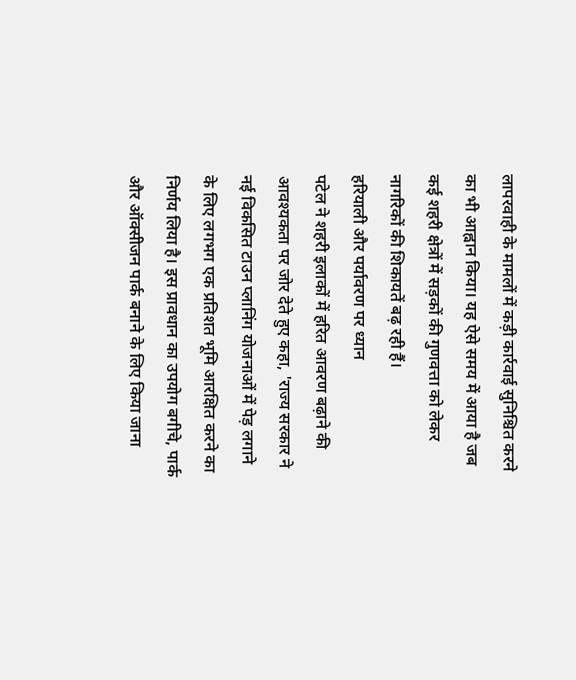लापरवाही के मामलों में कड़ी कार्रवाई सुनिश्चित करने का भी आह्वान किया। यह ऐसे समय में आया है जब कई शहरी क्षेत्रों में सड़कों की गुणवत्ता को लेकर नागरिकों की शिकायतें बढ़ रही हैं।
हरियाली और पर्यावरण पर ध्यान
पटेल ने शहरी इलाकों में हरित आवरण बढ़ाने की आवश्यकता पर जोर देते हुए कहा, 'राज्य सरकार ने नई विकसित टाउन प्लानिंग योजनाओं में पेड़ लगाने के लिए लगभग एक प्रतिशत भूमि आरक्षित करने का निर्णय लिया है। इस प्रावधान का उपयोग बगीचे, पार्क और ऑक्सीजन पार्क बनाने के लिए किया जाना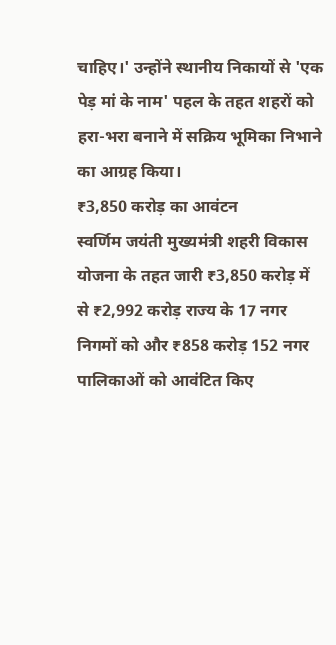चाहिए।' उन्होंने स्थानीय निकायों से 'एक पेड़ मां के नाम' पहल के तहत शहरों को हरा-भरा बनाने में सक्रिय भूमिका निभाने का आग्रह किया।
₹3,850 करोड़ का आवंटन
स्वर्णिम जयंती मुख्यमंत्री शहरी विकास योजना के तहत जारी ₹3,850 करोड़ में से ₹2,992 करोड़ राज्य के 17 नगर निगमों को और ₹858 करोड़ 152 नगर पालिकाओं को आवंटित किए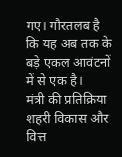गए। गौरतलब है कि यह अब तक के बड़े एकल आवंटनों में से एक है।
मंत्री की प्रतिक्रिया
शहरी विकास और वित्त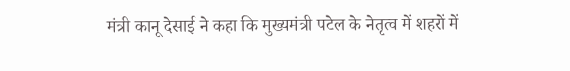मंत्री कानू देसाई ने कहा कि मुख्यमंत्री पटेल के नेतृत्व में शहरों में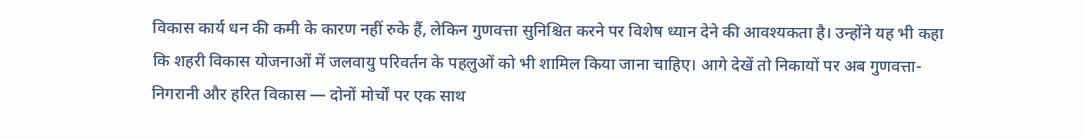विकास कार्य धन की कमी के कारण नहीं रुके हैं, लेकिन गुणवत्ता सुनिश्चित करने पर विशेष ध्यान देने की आवश्यकता है। उन्होंने यह भी कहा कि शहरी विकास योजनाओं में जलवायु परिवर्तन के पहलुओं को भी शामिल किया जाना चाहिए। आगे देखें तो निकायों पर अब गुणवत्ता-निगरानी और हरित विकास — दोनों मोर्चों पर एक साथ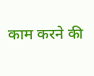काम करने की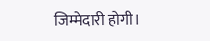जिम्मेदारी होगी।